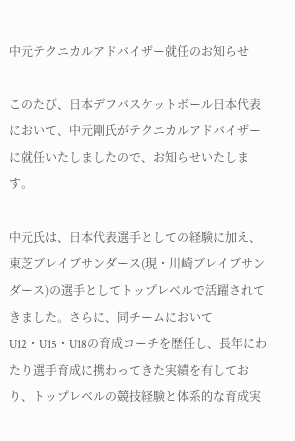中元テクニカルアドバイザー就任のお知らせ

このたび、日本デフバスケットボール日本代表において、中元剛氏がテクニカルアドバイザーに就任いたしましたので、お知らせいたします。

中元氏は、日本代表選手としての経験に加え、東芝ブレイブサンダース(現・川崎ブレイブサンダース)の選手としてトップレベルで活躍されてきました。さらに、同チームにおいてU12・U15・U18の育成コーチを歴任し、長年にわたり選手育成に携わってきた実績を有しており、トップレベルの競技経験と体系的な育成実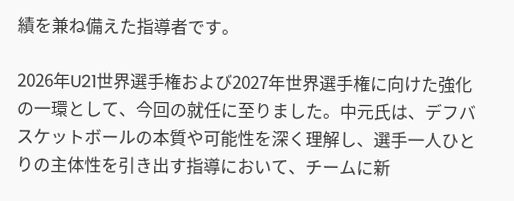績を兼ね備えた指導者です。

2026年U21世界選手権および2027年世界選手権に向けた強化の一環として、今回の就任に至りました。中元氏は、デフバスケットボールの本質や可能性を深く理解し、選手一人ひとりの主体性を引き出す指導において、チームに新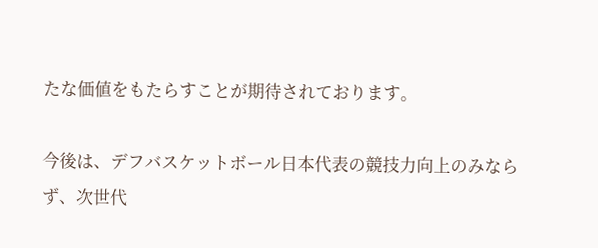たな価値をもたらすことが期待されております。

今後は、デフバスケットボール日本代表の競技力向上のみならず、次世代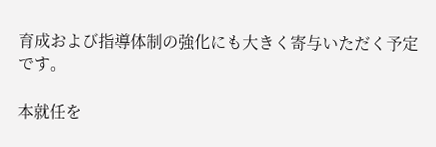育成および指導体制の強化にも大きく寄与いただく予定です。

本就任を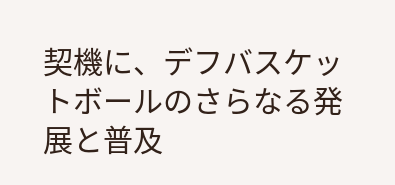契機に、デフバスケットボールのさらなる発展と普及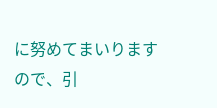に努めてまいりますので、引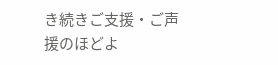き続きご支援・ご声援のほどよ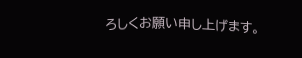ろしくお願い申し上げます。